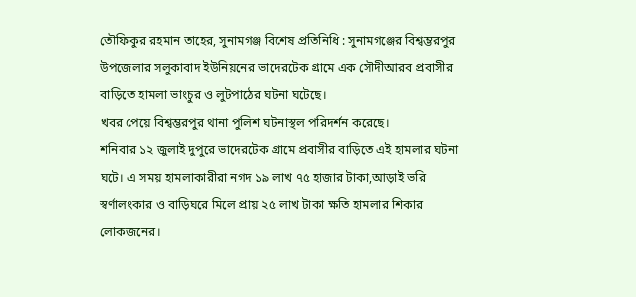তৌফিকুর রহমান তাহের, সুনামগঞ্জ বিশেষ প্রতিনিধি : সুনামগঞ্জের বিশ্বম্ভরপুর উপজেলার সলুকাবাদ ইউনিয়নের ভাদেরটেক গ্রামে এক সৌদীআরব প্রবাসীর বাড়িতে হামলা ভাংচুর ও লুটপাঠের ঘটনা ঘটেছে।
খবর পেয়ে বিশ্বম্ভরপুর থানা পুলিশ ঘটনাস্থল পরিদর্শন করেছে।
শনিবার ১২ জুলাই দুপুরে ভাদেরটেক গ্রামে প্রবাসীর বাড়িতে এই হামলার ঘটনা ঘটে। এ সময় হামলাকারীরা নগদ ১৯ লাখ ৭৫ হাজার টাকা,আড়াই ভরি স্বর্ণালংকার ও বাড়িঘরে মিলে প্রায় ২৫ লাখ টাকা ক্ষতি হামলার শিকার লোকজনের।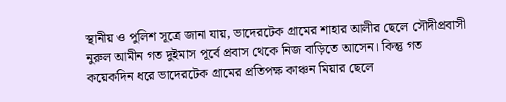স্থানীয় ও পুলিশ সূত্রে জানা যায়, ভাদেরটেক গ্রামের শাহার আলীর ছেলে সৌদীপ্রবাসী নুরুল আমীন গত দুইমাস পূর্বে প্রবাস থেকে নিজ বাড়িতে আসেন। কিন্তু গত কয়েকদিন ধরে ভাদেরটেক গ্রামের প্রতিপক্ষ কাঞ্চন মিয়ার ছেলে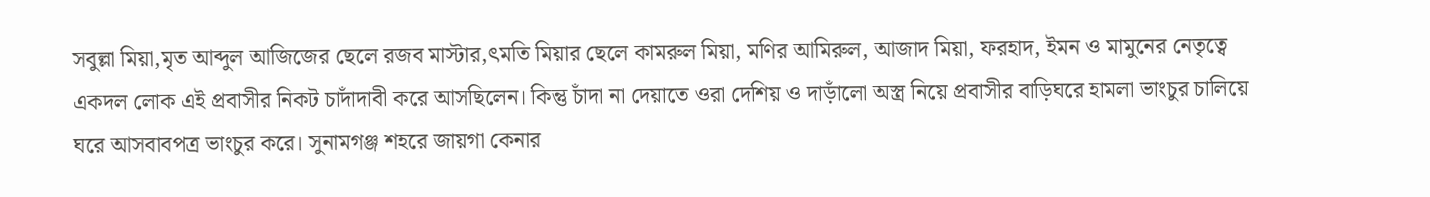সবুল্লা মিয়া,মৃত আব্দুল আজিজের ছেলে রজব মাস্টার,ৎমতি মিয়ার ছেলে কামরুল মিয়া, মণির আমিরুল, আজাদ মিয়া, ফরহাদ, ইমন ও মামুনের নেতৃত্বে একদল লোক এই প্রবাসীর নিকট চাদাঁদাবী করে আসছিলেন। কিন্তু চাঁদা না দেয়াতে ওরা দেশিয় ও দাড়াঁলো অস্ত্র নিয়ে প্রবাসীর বাড়িঘরে হামলা ভাংচুর চালিয়ে ঘরে আসবাবপত্র ভাংচুর করে। সুনামগঞ্জ শহরে জায়গা কেনার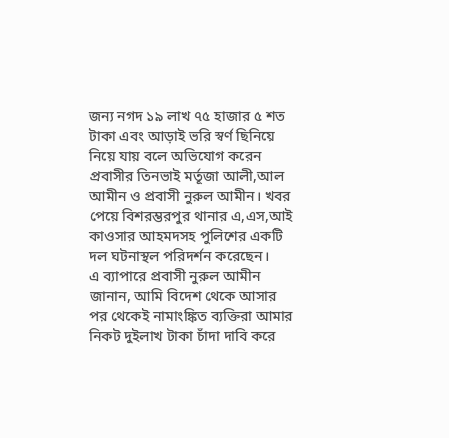জন্য নগদ ১৯ লাখ ৭৫ হাজার ৫ শত টাকা এবং আড়াই ভরি স্বর্ণ ছিনিয়ে নিয়ে যায় বলে অভিযোগ করেন প্রবাসীর তিনভাই মর্তূজা আলী,আল আমীন ও প্রবাসী নুরুল আমীন। খবর পেয়ে বিশরম্ভরপুর থানার এ,এস,আই কাওসার আহমদসহ পুলিশের একটি দল ঘটনাস্থল পরিদর্শন করেছেন।
এ ব্যাপারে প্রবাসী নুরুল আমীন জানান, আমি বিদেশ থেকে আসার পর থেকেই নামাংঙ্কিত ব্যক্তিরা আমার নিকট দুইলাখ টাকা চাঁদা দাবি করে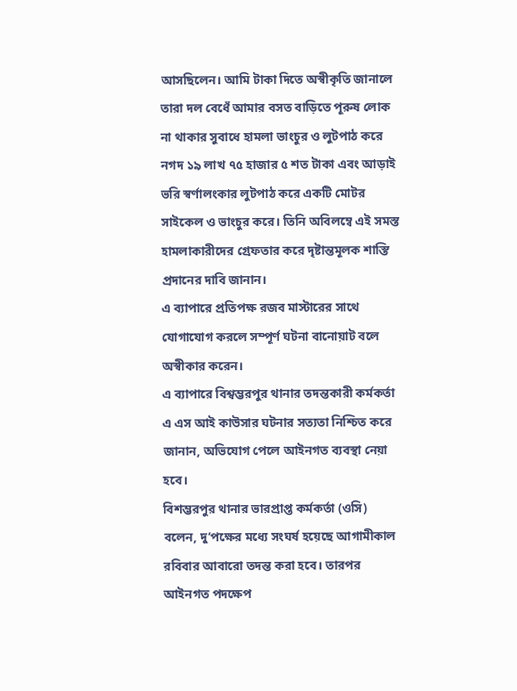আসছিলেন। আমি টাকা দিতে অস্বীকৃতি জানালে তারা দল বেধেঁ আমার বসত বাড়িতে পূরুষ লোক না থাকার সুবাধে হামলা ভাংচুর ও লুটপাঠ করে নগদ ১৯ লাখ ৭৫ হাজার ৫ শত টাকা এবং আড়াই ভরি স্বর্ণালংকার লুটপাঠ করে একটি মোটর সাইকেল ও ভাংচুর করে। তিনি অবিলম্বে এই সমস্ত হামলাকারীদের গ্রেফতার করে দৃষ্টান্তমূলক শাস্তি প্রদানের দাবি জানান।
এ ব্যাপারে প্রতিপক্ষ রজব মাস্টারের সাথে যোগাযোগ করলে সম্পূর্ণ ঘটনা বানোয়াট বলে অস্বীকার করেন।
এ ব্যাপারে বিশ্বম্ভরপুর থানার তদন্তকারী কর্মকর্তা এ এস আই কাউসার ঘটনার সত্যতা নিশ্চিত করে জানান, অভিযোগ পেলে আইনগত ব্যবস্থা নেয়া হবে।
বিশম্ভরপুর থানার ভারপ্রাপ্ত কর্মকর্তা (ওসি) বলেন, দু’পক্ষের মধ্যে সংঘর্ষ হয়েছে আগামীকাল রবিবার আবারো তদন্ত করা হবে। তারপর আইনগত পদক্ষেপ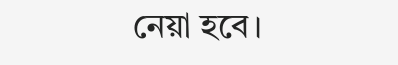নেয়া হবে।